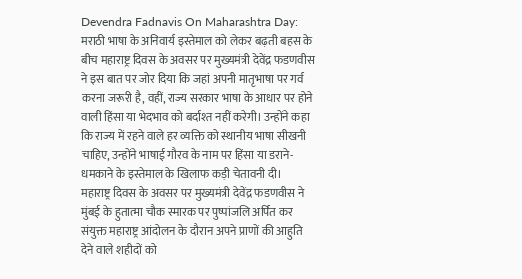Devendra Fadnavis On Maharashtra Day: मराठी भाषा के अनिवार्य इस्तेमाल को लेकर बढ़ती बहस के बीच महाराष्ट्र दिवस के अवसर पर मुख्यमंत्री देवेंद्र फडणवीस ने इस बात पर जोर दिया कि जहां अपनी मातृभाषा पर गर्व करना जरूरी है, वहीं, राज्य सरकार भाषा के आधार पर होने वाली हिंसा या भेदभाव को बर्दाश्त नहीं करेगी। उन्होंने कहा कि राज्य में रहने वाले हर व्यक्ति को स्थानीय भाषा सीखनी चाहिए, उन्होंने भाषाई गौरव के नाम पर हिंसा या डराने-धमकाने के इस्तेमाल के खिलाफ कड़ी चेतावनी दी।
महाराष्ट्र दिवस के अवसर पर मुख्यमंत्री देवेंद्र फडणवीस ने मुंबई के हुतात्मा चौक स्मारक पर पुष्पांजलि अर्पित कर संयुक्त महाराष्ट्र आंदोलन के दौरान अपने प्राणों की आहुति देने वाले शहीदों को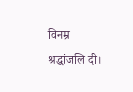विनम्र श्रद्धांजलि दी।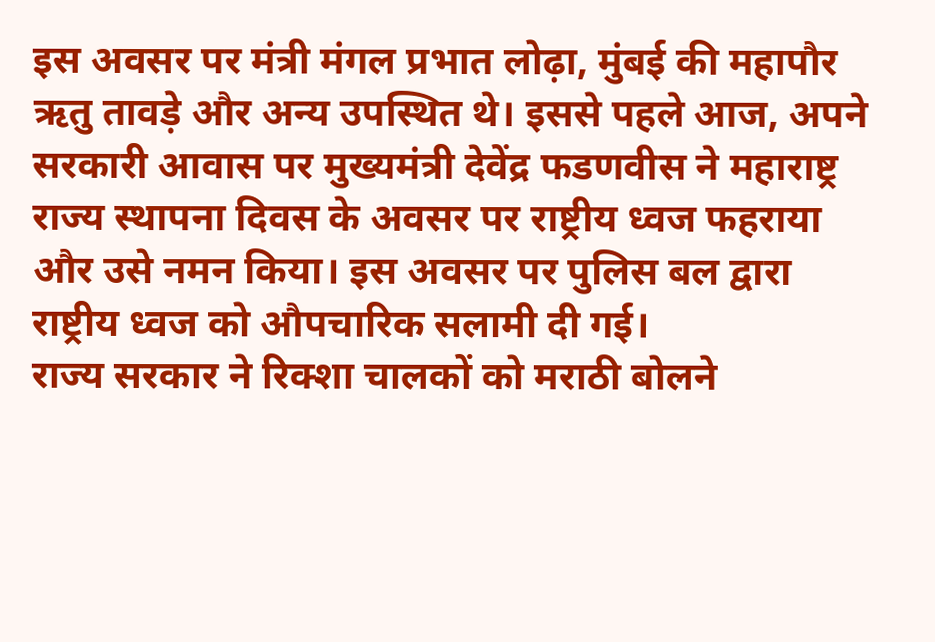इस अवसर पर मंत्री मंगल प्रभात लोढ़ा, मुंबई की महापौर ऋतु तावड़े और अन्य उपस्थित थे। इससे पहले आज, अपने सरकारी आवास पर मुख्यमंत्री देवेंद्र फडणवीस ने महाराष्ट्र राज्य स्थापना दिवस के अवसर पर राष्ट्रीय ध्वज फहराया और उसे नमन किया। इस अवसर पर पुलिस बल द्वारा राष्ट्रीय ध्वज को औपचारिक सलामी दी गई।
राज्य सरकार ने रिक्शा चालकों को मराठी बोलने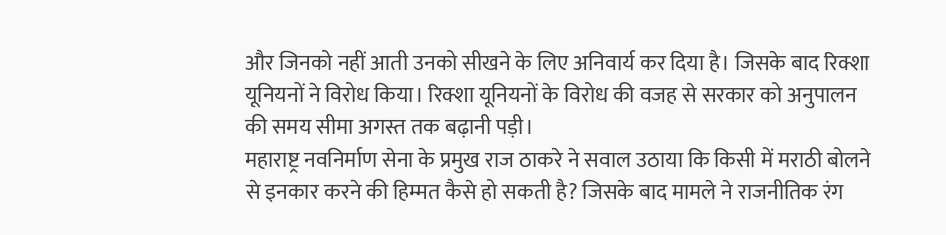और जिनको नहीं आती उनको सीखने के लिए अनिवार्य कर दिया है। जिसके बाद रिक्शा यूनियनों ने विरोध किया। रिक्शा यूनियनों के विरोध की वजह से सरकार को अनुपालन की समय सीमा अगस्त तक बढ़ानी पड़ी।
महाराष्ट्र नवनिर्माण सेना के प्रमुख राज ठाकरे ने सवाल उठाया कि किसी में मराठी बोलने से इनकार करने की हिम्मत कैसे हो सकती है? जिसके बाद मामले ने राजनीतिक रंग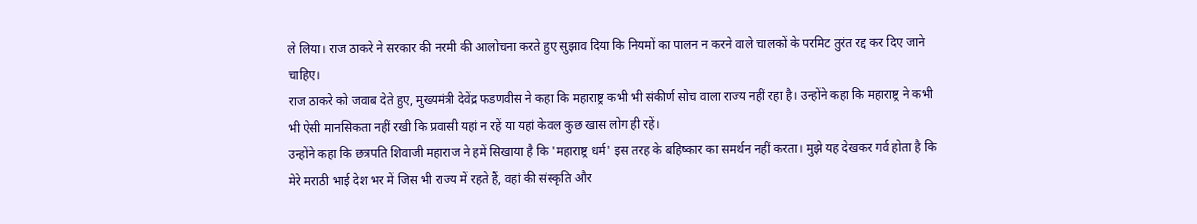ले लिया। राज ठाकरे ने सरकार की नरमी की आलोचना करते हुए सुझाव दिया कि नियमों का पालन न करने वाले चालकों के परमिट तुरंत रद्द कर दिए जाने चाहिए।
राज ठाकरे को जवाब देते हुए, मुख्यमंत्री देवेंद्र फडणवीस ने कहा कि महाराष्ट्र कभी भी संकीर्ण सोच वाला राज्य नहीं रहा है। उन्होंने कहा कि महाराष्ट्र ने कभी भी ऐसी मानसिकता नहीं रखी कि प्रवासी यहां न रहें या यहां केवल कुछ खास लोग ही रहें।
उन्होंने कहा कि छत्रपति शिवाजी महाराज ने हमें सिखाया है कि 'महाराष्ट्र धर्म' इस तरह के बहिष्कार का समर्थन नहीं करता। मुझे यह देखकर गर्व होता है कि मेरे मराठी भाई देश भर में जिस भी राज्य में रहते हैं, वहां की संस्कृति और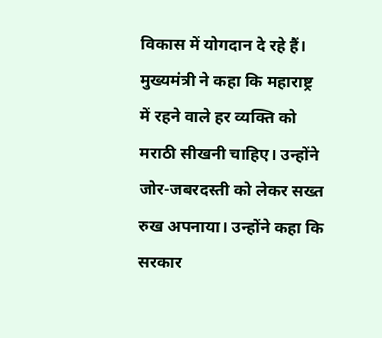विकास में योगदान दे रहे हैं।
मुख्यमंत्री ने कहा कि महाराष्ट्र में रहने वाले हर व्यक्ति को मराठी सीखनी चाहिए। उन्होंने जोर-जबरदस्ती को लेकर सख्त रुख अपनाया। उन्होंने कहा कि सरकार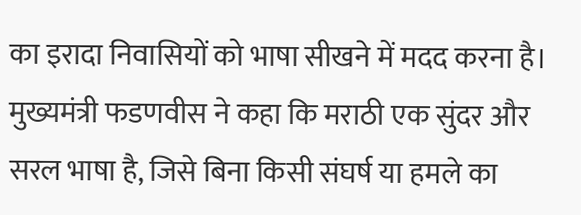का इरादा निवासियों को भाषा सीखने में मदद करना है। मुख्यमंत्री फडणवीस ने कहा कि मराठी एक सुंदर और सरल भाषा है, जिसे बिना किसी संघर्ष या हमले का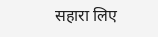सहारा लिए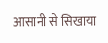आसानी से सिखाया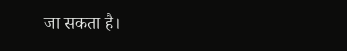जा सकता है।